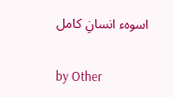اسوہء انسانِ کامل

by Other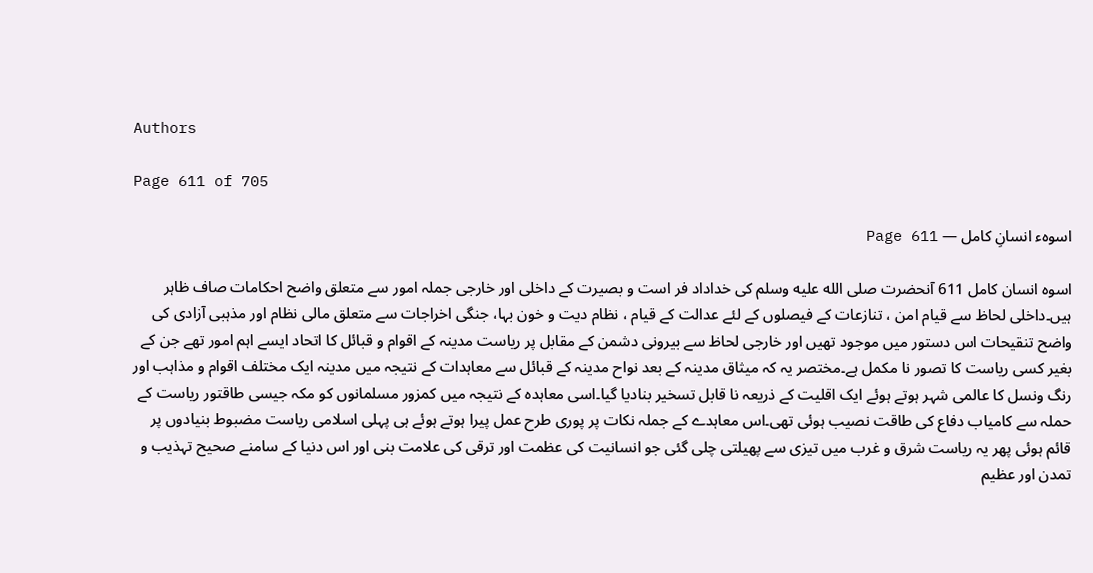Authors

Page 611 of 705

اسوہء انسانِ کامل — Page 611

اسوہ انسان کامل 611 آنحضرت صلى الله عليه وسلم کی خداداد فر است و بصیرت کے داخلی اور خارجی جملہ امور سے متعلق واضح احکامات صاف ظاہر ہیں۔داخلی لحاظ سے قیام امن ، تنازعات کے فیصلوں کے لئے عدالت کے قیام ، نظام دیت و خون بہا، جنگی اخراجات سے متعلق مالی نظام اور مذہبی آزادی کی واضح تنقیحات اس دستور میں موجود تھیں اور خارجی لحاظ سے بیرونی دشمن کے مقابل پر ریاست مدینہ کے اقوام و قبائل کا اتحاد ایسے اہم امور تھے جن کے بغیر کسی ریاست کا تصور نا مکمل ہے۔مختصر یہ کہ میثاق مدینہ کے بعد نواح مدینہ کے قبائل سے معاہدات کے نتیجہ میں مدینہ ایک مختلف اقوام و مذاہب اور رنگ ونسل کا عالمی شہر ہوتے ہوئے ایک اقلیت کے ذریعہ نا قابل تسخیر بنادیا گیا۔اسی معاہدہ کے نتیجہ میں کمزور مسلمانوں کو مکہ جیسی طاقتور ریاست کے حملہ سے کامیاب دفاع کی طاقت نصیب ہوئی تھی۔اس معاہدے کے جملہ نکات پر پوری طرح عمل پیرا ہوتے ہوئے ہی پہلی اسلامی ریاست مضبوط بنیادوں پر قائم ہوئی پھر یہ ریاست شرق و غرب میں تیزی سے پھیلتی چلی گئی جو انسانیت کی عظمت اور ترقی کی علامت بنی اور اس دنیا کے سامنے صحیح تہذیب و تمدن اور عظیم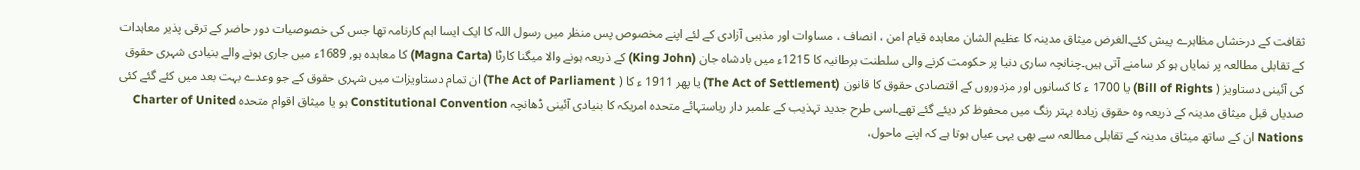ثقافت کے درخشاں مظاہرے پیش کئے۔الغرض میثاق مدینہ کا عظیم الشان معاہدہ قیام امن ، انصاف ، مساوات اور مذہبی آزادی کے لئے اپنے مخصوص پس منظر میں رسول اللہ کا ایک ایسا اہم کارنامہ تھا جس کی خصوصیات دور حاضر کے ترقی پذیر معاہدات کے تقابلی مطالعہ پر نمایاں ہو کر سامنے آتی ہیں۔چنانچہ ساری دنیا پر حکومت کرنے والی سلطنت برطانیہ کا 1215ء میں بادشاہ جان (King John) کے ذریعہ ہونے والا میگنا کارٹا (Magna Carta) کا معاہدہ ہو, 1689ء میں جاری ہونے والے بنیادی شہری حقوق کی آئینی دستاویز ( Bill of Rights) یا 1700 ء کا کسانوں اور مزدوروں کے اقتصادی حقوق کا قانون (The Act of Settlement) یا پھر 1911 ء کا ( The Act of Parliament) ان تمام دستاویزات میں شہری حقوق کے جو وعدے بہت بعد میں کئے گئے کئی صدیاں قبل میثاق مدینہ کے ذریعہ وہ حقوق زیادہ بہتر رنگ میں محفوظ کر دیئے گئے تھے۔اسی طرح جدید تہذیب کے علمبر دار ریاستہائے متحدہ امریکہ کا بنیادی آئینی ڈھانچہ Constitutional Convention ہو یا میثاق اقوام متحدہ Charter of United Nations ان کے ساتھ میثاق مدینہ کے تقابلی مطالعہ سے بھی یہی عیاں ہوتا ہے کہ اپنے ماحول،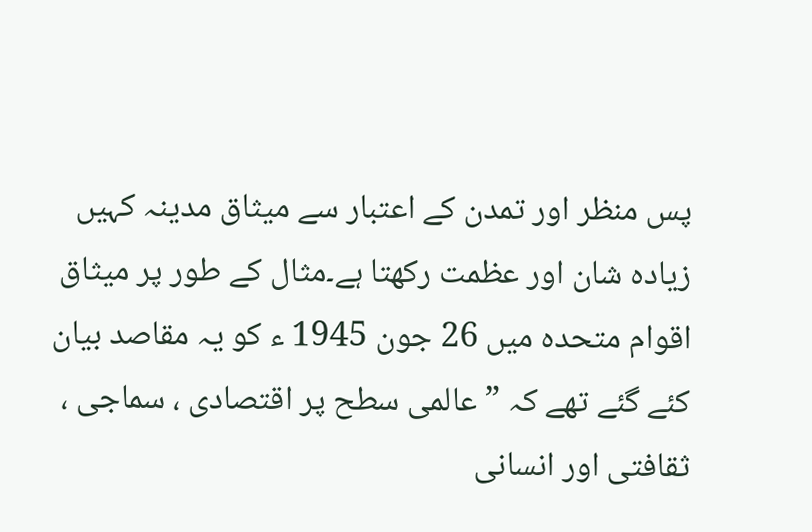پس منظر اور تمدن کے اعتبار سے میثاق مدینہ کہیں زیادہ شان اور عظمت رکھتا ہے۔مثال کے طور پر میثاق اقوام متحدہ میں 26 جون 1945 ء کو یہ مقاصد بیان کئے گئے تھے کہ ”عالمی سطح پر اقتصادی ، سماجی ، ثقافتی اور انسانی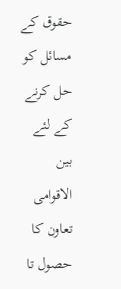حقوق کے مسائل کو حل کرنے کے لئے بین الاقوامی تعاون کا حصول تا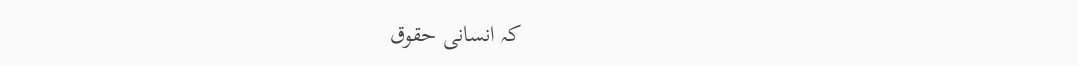کہ انسانی حقوق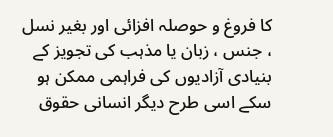کا فروغ و حوصلہ افزائی اور بغیر نسل ، جنس ، زبان یا مذہب کی تجویز کے بنیادی آزادیوں کی فراہمی ممکن ہو سکے اسی طرح دیگر انسانی حقوق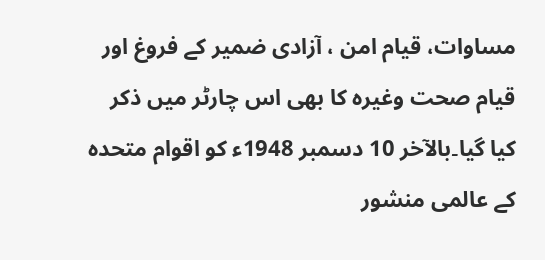مساوات، قیام امن ، آزادی ضمیر کے فروغ اور قیام صحت وغیرہ کا بھی اس چارٹر میں ذکر کیا گیا۔بالآخر 10 دسمبر 1948ء کو اقوام متحدہ کے عالمی منشور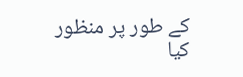کے طور پر منظور کیا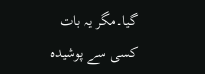گیا۔مگر یہ بات کسی سے پوشیدہ